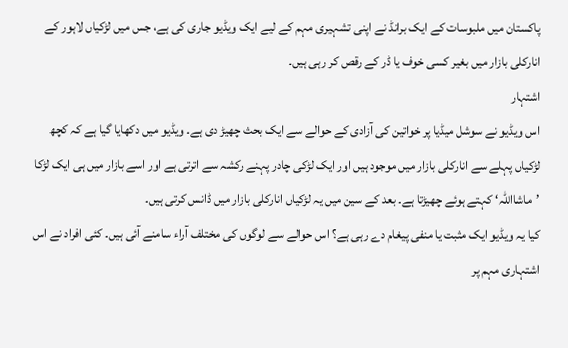پاکستان میں ملبوسات کے ایک برانڈ نے اپنی تشہیری مہم کے لیے ایک ویڈیو جاری کی ہے، جس میں لڑکیاں لاہور کے انارکلی بازار میں بغیر کسی خوف یا ڈر کے رقص کر رہی ہیں۔
اشتہار
اس ویڈیو نے سوشل میڈیا پر خواتین کی آزادی کے حوالے سے ایک بحث چھیڑ دی ہے۔ ویڈیو میں دکھایا گیا ہے کہ کچھ لڑکیاں پہلے سے انارکلی بازار میں موجود ہیں اور ایک لڑکی چادر پہنے رکشہ سے اترتی ہے اور اسے بازار میں ہی ایک لڑکا ’ماشااللہ‘ کہتے ہوئے چھیڑتا ہے۔ بعد کے سین میں یہ لڑکیاں انارکلی بازار میں ڈانس کرتی ہیں۔
کیا یہ ویڈیو ایک مثبت یا منفی پیغام دے رہی ہے؟ اس حوالے سے لوگوں کی مختلف آراء سامنے آئی ہیں۔ کئی افراد نے اس اشتہاری مہم پر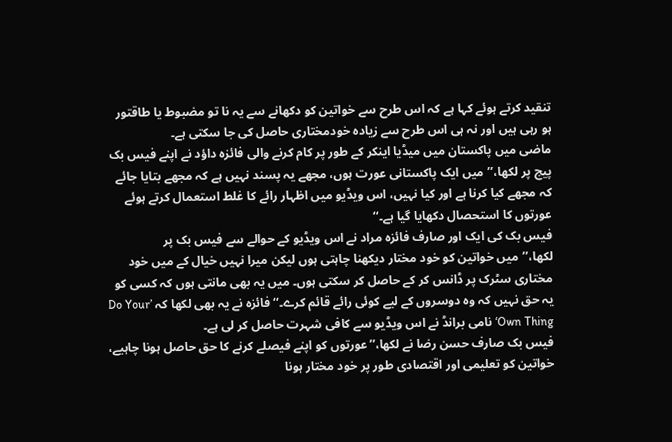تنقید کرتے ہوئے کہا ہے کہ اس طرح سے خواتین کو دکھانے سے یہ نا تو مضبوط یا طاقتور ہو رہی ہیں اور نہ ہی اس طرح سے زیادہ خودمختاری حاصل کی جا سکتی ہے۔
ماضی میں پاکستان میں میڈیا اینکر کے طور پر کام کرنے والی فائزہ داؤد نے اپنے فیس بک پیج پر لکھا،’’میں ایک پاکستانی عورت ہوں، مجھے یہ پسند نہیں ہے کہ مجھے بتایا جائے کہ مجھے کیا کرنا ہے اور کیا نہیں، اس ویڈیو میں اظہار رائے کا غلط استعمال کرتے ہوئے عورتوں کا استحصال دکھایا گیا ہے۔‘‘
فیس بک کی ایک اور صارف فائزہ مراد نے اس ویڈیو کے حوالے سے فیس بک پر لکھا،’’میں خواتین کو خود مختار دیکھنا چاہتی ہوں لیکن میرا نہیں خیال کے میں خود مختاری سٹرک پر ڈانس کر کے حاصل کر سکتی ہوں۔ میں یہ بھی مانتی ہوں کہ کسی کو یہ حق نہیں کہ وہ دوسروں کے لیے کوئی رائے قائم کرے۔‘‘ فائزہ نے یہ بھی لکھا کہ ’Do Your Own Thing‘ نامی برانڈ نے اس ویڈیو سے کافی شہرت حاصل کر لی ہے۔
فیس بک صارف حسن رضا نے لکھا،’’عورتوں کو اپنے فیصلے کرنے کا حق حاصل ہونا چاہیے، خواتین کو تعلیمی اور اقتصادی طور پر خود مختار ہونا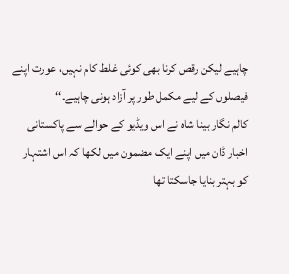چاہیے لیکن رقص کرنا بھی کوئی غلط کام نہیں، عورت اپنے فیصلوں کے لیے مکمل طور پر آزاد ہونی چاہیے۔‘‘
کالم نگار بینا شاہ نے اس ویڈیو کے حوالے سے پاکستانی اخبار ڈان میں اپنے ایک مضمون میں لکھا کہ اس اشتہار کو بہتر بنایا جاسکتا تھا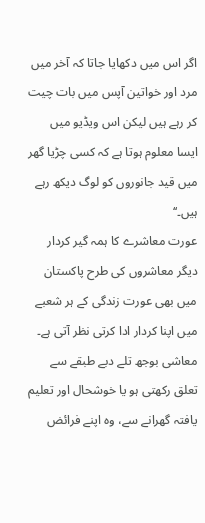اگر اس میں دکھایا جاتا کہ آخر میں مرد اور خواتین آپس میں بات چیت کر رہے ہیں لیکن اس ویڈیو میں ایسا معلوم ہوتا ہے کہ کسی چڑیا گھر میں قید جانوروں کو لوگ دیکھ رہے ہیں۔‘‘
عورت معاشرے کا ہمہ گیر کردار
دیگر معاشروں کی طرح پاکستان میں بھی عورت زندگی کے ہر شعبے میں اپنا کردار ادا کرتی نظر آتی ہے۔ معاشی بوجھ تلے دبے طبقے سے تعلق رکھتی ہو یا خوشحال اور تعلیم یافتہ گھرانے سے، وہ اپنے فرائض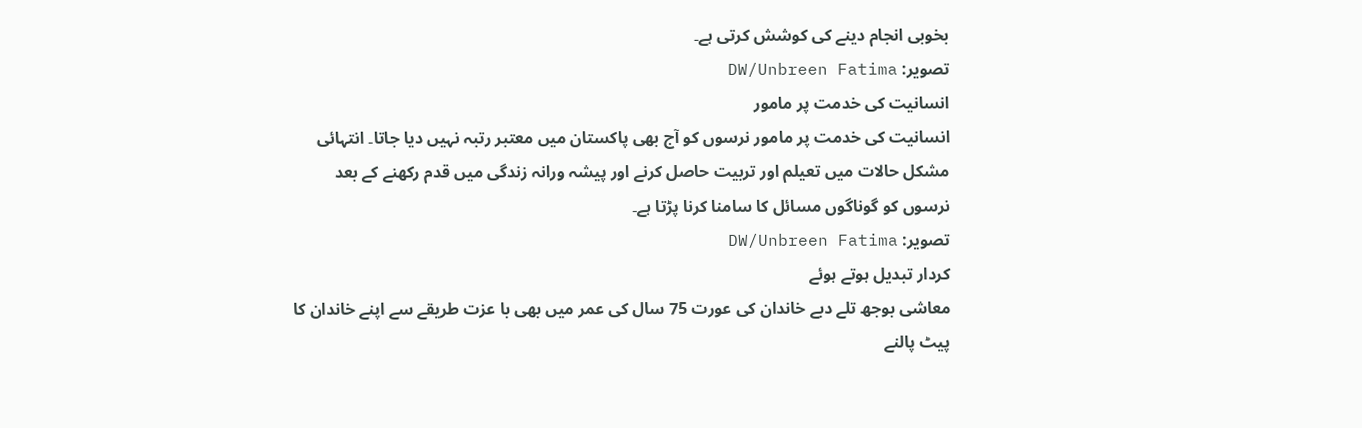بخوبی انجام دینے کی کوشش کرتی ہے۔
تصویر: DW/Unbreen Fatima
انسانیت کی خدمت پر مامور
انسانیت کی خدمت پر مامور نرسوں کو آج بھی پاکستان میں معتبر رتبہ نہیں دیا جاتا۔ انتہائی مشکل حالات میں تعیلم اور تربیت حاصل کرنے اور پیشہ ورانہ زندگی میں قدم رکھنے کے بعد نرسوں کو گوناگوں مسائل کا سامنا کرنا پڑتا ہے۔
تصویر: DW/Unbreen Fatima
کردار تبدیل ہوتے ہوئے
معاشی بوجھ تلے دبے خاندان کی عورت 75 سال کی عمر میں بھی با عزت طریقے سے اپنے خاندان کا پیٹ پالنے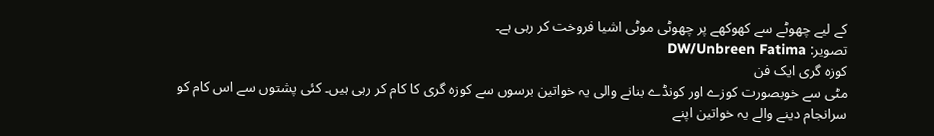کے لیے چھوٹے سے کھوکھے پر چھوٹی موٹی اشیا فروخت کر رہی ہے۔
تصویر: DW/Unbreen Fatima
کوزہ گری ایک فن
مٹی سے خوبصورت کوزے اور کونڈے بنانے والی یہ خواتین برسوں سے کوزہ گری کا کام کر رہی ہیں۔ کئی پشتوں سے اس کام کو سرانجام دینے والے یہ خواتین اپنے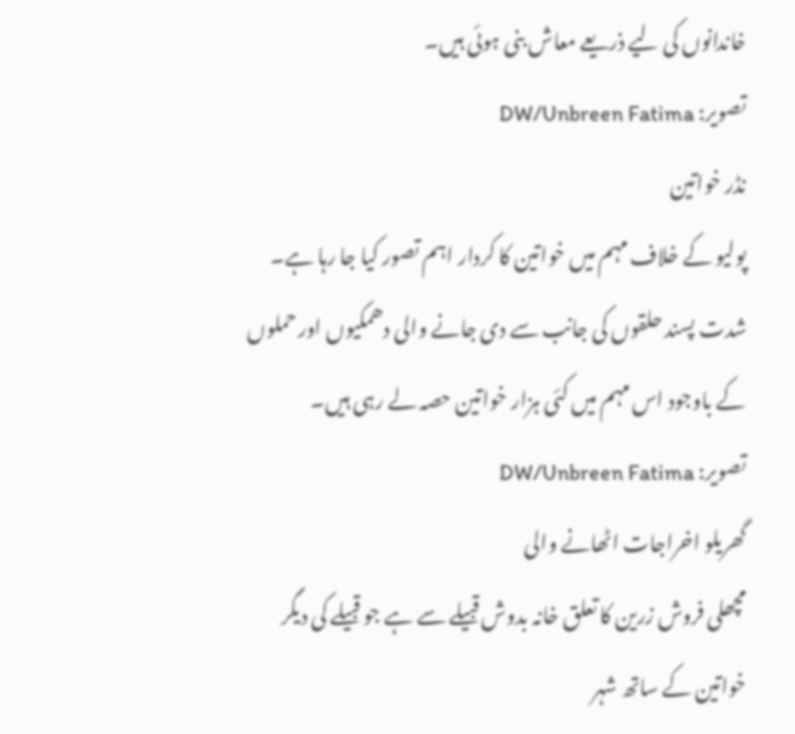خاندانوں کی لیے ذریعے معاش بنی ہوئی ہیں۔
تصویر: DW/Unbreen Fatima
نڈر خواتین
پولیو کے خلاف مہم میں خواتین کا کردار اہم تصور کیا جا رہا ہے۔ شدت پسند حلقوں کی جانب سے دی جانے والی دھمکیوں اور حملوں کے باوجود اس مہم میں کئی ہزار خواتین حصہ لے رہی ہیں۔
تصویر: DW/Unbreen Fatima
گھریلو اخراجات اٹھانے والی
مچھلی فروش زرین کا تعلق خانہ بدوش قبیلے سے ہے جو قبیلے کی دیگر خواتین کے ساتھ شہر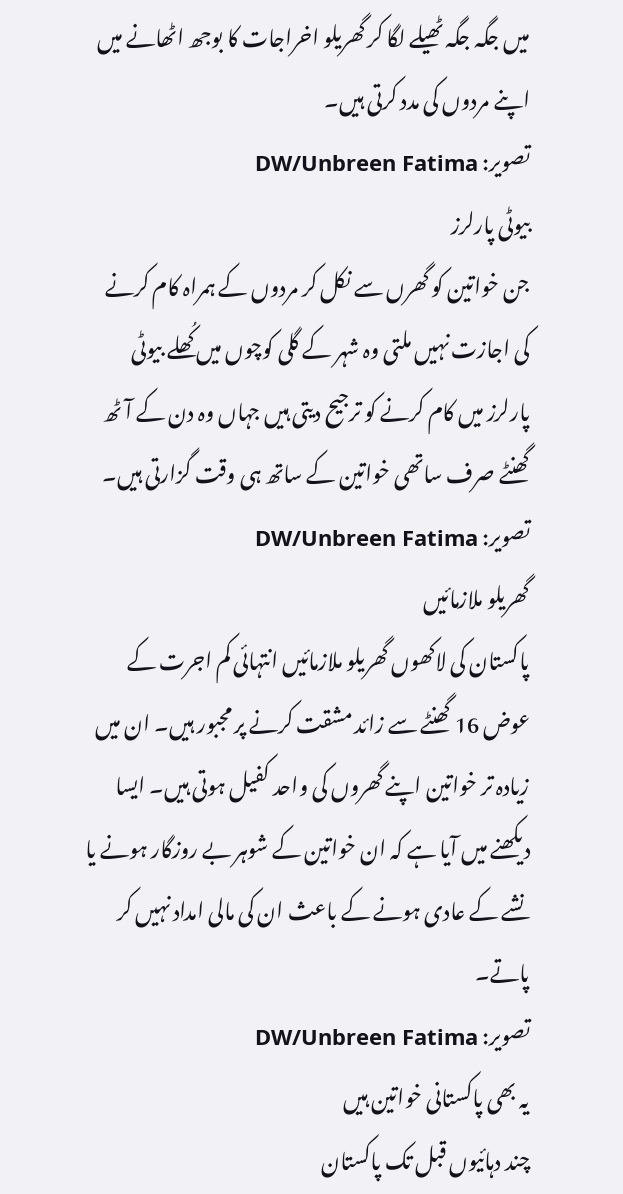میں جگہ جگہ ٹھیلے لگا کر گھریلو اخراجات کا بوجھ اٹھانے میں اپنے مردوں کی مدد کرتی ہیں۔
تصویر: DW/Unbreen Fatima
بیوٹی پارلرز
جن خواتین کو گھرں سے نکل کر مردوں کے ہمراہ کام کرنے کی اجازت نہیں ملتی وہ شہر کے گلی کوچوں میں کُھلے بیوٹی پارلرز میں کام کرنے کو ترجیح دیتی ہیں جہاں وہ دن کے آٹھ گھنٹے صرف ساتھی خواتین کے ساتھ ہی وقت گزارتی ہیں۔
تصویر: DW/Unbreen Fatima
گھریلو ملازمائیں
پاکستان کی لاکھوں گھریلو ملازمائیں انتہائی کم اجرت کے عوض 16 گھنٹے سے زائد مشقت کرنے پر مجبور ہیں۔ ان میں زیادہ تر خواتین اپنے گھروں کی واحد کفیل ہوتی ہیں۔ ایسا دیکھنے میں آیا ہے کہ ان خواتین کے شوہر بے روزگار ہونے یا نشے کے عادی ہونے کے باعث ان کی مالی امداد نہیں کر پاتے۔
تصویر: DW/Unbreen Fatima
یہ بھی پاکستانی خواتین ہیں
چند دہائیوں قبل تک پاکستان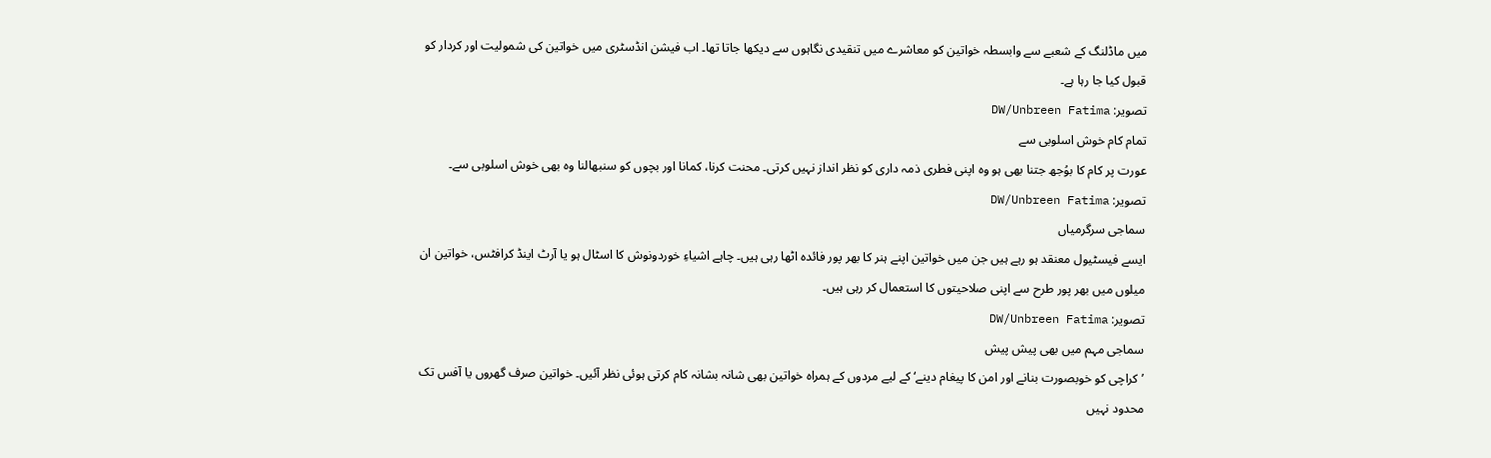میں ماڈلنگ کے شعبے سے وابسطہ خواتین کو معاشرے میں تنقیدی نگاہوں سے دیکھا جاتا تھا۔ اب فیشن انڈسٹری میں خواتین کی شمولیت اور کردار کو قبول کیا جا رہا ہے۔
تصویر: DW/Unbreen Fatima
تمام کام خوش اسلوبی سے
عورت پر کام کا بوُجھ جتنا بھی ہو وہ اپنی فطری ذمہ داری کو نظر انداز نہیں کرتی۔ محنت کرنا، کمانا اور بچوں کو سنبھالنا وہ بھی خوش اسلوبی سے۔
تصویر: DW/Unbreen Fatima
سماجی سرگرمیاں
ایسے فیسٹیول معنقد ہو رہے ہیں جن میں خواتین اپنے ہنر کا بھر پور فائدہ اٹھا رہی ہیں۔ چاہے اشیاءِ خوردونوش کا اسٹال ہو یا آرٹ اینڈ کرافٹس، خواتین ان میلوں میں بھر پور طرح سے اپنی صلاحیتوں کا استعمال کر رہی ہیں۔
تصویر: DW/Unbreen Fatima
سماجی مہم میں بھی پیش پیش
’کراچی کو خوبصورت بنانے اور امن کا پیغام دینے‘ کے لیے مردوں کے ہمراہ خواتین بھی شانہ بشانہ کام کرتی ہوئی نظر آئیں۔ خواتین صرف گھروں یا آفس تک محدود نہیں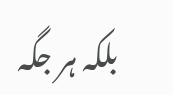بلکہ ہر جگہ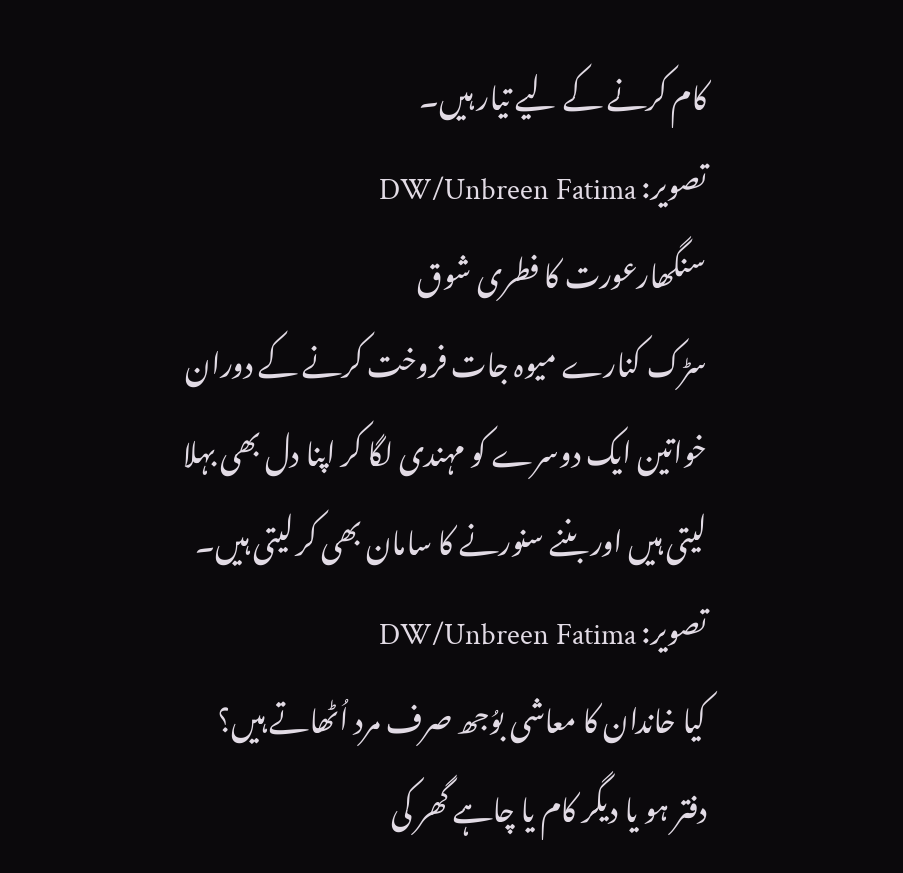کام کرنے کے لیے تیار ہیں۔
تصویر: DW/Unbreen Fatima
سنگھارعورت کا فطری شوق
سڑک کنارے میوہ جات فروخت کرنے کے دوران خواتین ایک دوسرے کو مہندی لگا کر اپنا دل بھی بہلا لیتی ہیں اور بننے سنورنے کا سامان بھی کر لیتی ہیں۔
تصویر: DW/Unbreen Fatima
کیا خاندان کا معاشی بوُجھ صرف مرد اُٹھاتے ہیں؟
دفتر ہو یا دیگر کام یا چاہے گھر کی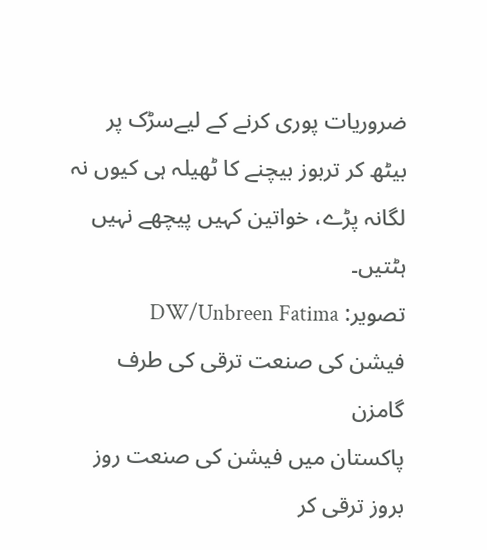ضروریات پوری کرنے کے لیےسڑک پر بیٹھ کر تربوز بیچنے کا ٹھیلہ ہی کیوں نہ لگانہ پڑے، خواتین کہیں پیچھے نہیں ہٹتیں۔
تصویر: DW/Unbreen Fatima
فیشن کی صنعت ترقی کی طرف گامزن
پاکستان میں فیشن کی صنعت روز بروز ترقی کر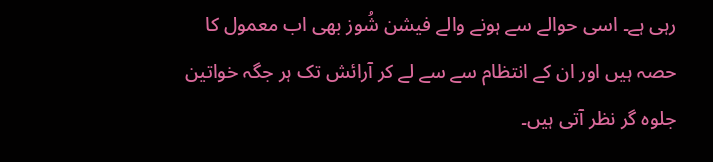رہی ہے۔ اسی حوالے سے ہونے والے فیشن شُوز بھی اب معمول کا حصہ ہیں اور ان کے انتظام سے سے لے کر آرائش تک ہر جگہ خواتین جلوہ گر نظر آتی ہیں۔